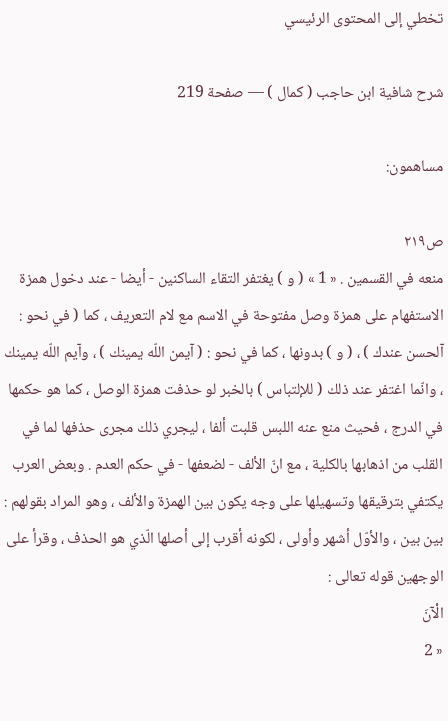تخطي إلى المحتوى الرئيسي

شرح شافية ابن حاجب ( كمال ) — صفحة 219

مساهمون:

ص٢١٩
منعه في القسمين . « 1 » ( و ) يغتفر التقاء الساكنين - أيضا - عند دخول همزة الاستفهام على همزة وصل مفتوحة في الاسم مع لام التعريف ، كما ( في نحو : آلحسن عندك ) ، ( و ) بدونها ، كما في نحو : ( آيمن اللّه يمينك ) ، وآيم اللّه يمينك ، وانّما اغتفر عند ذلك ( للإلتباس ) بالخبر لو حذفت همزة الوصل ، كما هو حكمها في الدرج ، فحيث منع عنه اللبس قلبت ألفا ، ليجري ذلك مجرى حذفها لما في القلب من اذهابها بالكلية ، مع انّ الألف - لضعفها - في حكم العدم . وبعض العرب يكتفي بترقيقها وتسهيلها على وجه يكون بين الهمزة والألف ، وهو المراد بقولهم : بين بين ، والأوّل أشهر وأولى ، لكونه أقرب إلى أصلها الّذي هو الحذف ، وقرأ على الوجهين قوله تعالى :
الْآنَ
« 2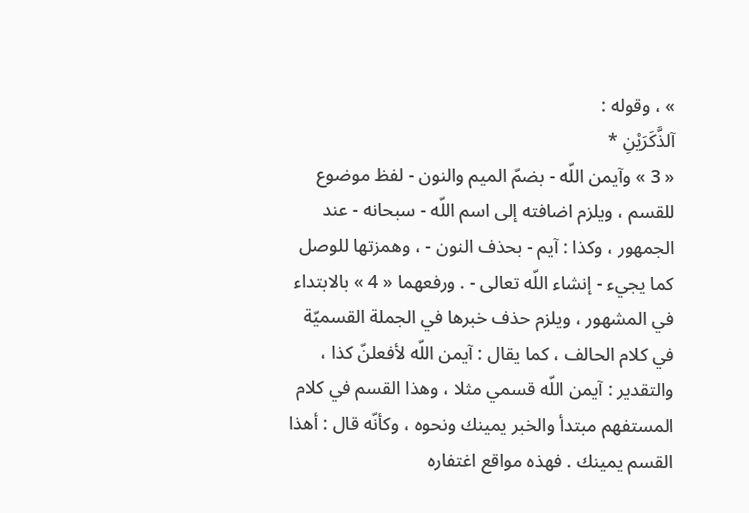» ، وقوله :
آلذَّكَرَيْنِ *
« 3 » وآيمن اللّه - بضمّ الميم والنون - لفظ موضوع للقسم ، ويلزم اضافته إلى اسم اللّه - سبحانه - عند الجمهور ، وكذا : آيم - بحذف النون - ، وهمزتها للوصل كما يجيء - إنشاء اللّه تعالى - . ورفعهما « 4 » بالابتداء في المشهور ، ويلزم حذف خبرها في الجملة القسميّة في كلام الحالف ، كما يقال : آيمن اللّه لأفعلنّ كذا ، والتقدير : آيمن اللّه قسمي مثلا ، وهذا القسم في كلام المستفهم مبتدأ والخبر يمينك ونحوه ، وكأنّه قال : أهذا القسم يمينك . فهذه مواقع اغتفاره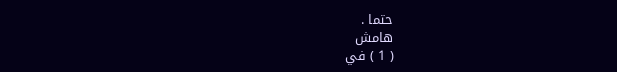حتما .
هامش
( 1 ) في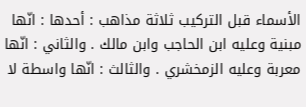الأسماء قبل التركيب ثلاثة مذاهب : أحدها : انّها مبنية وعليه ابن الحاجب وابن مالك . والثاني : انّها معربة وعليه الزمخشري . والثالث : انّها واسطة لا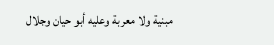مبنية ولا معربة وعليه أبو حيان وجلال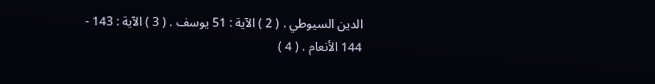الدين السيوطي . ( 2 ) الآية : 51 يوسف . ( 3 ) الآية : 143 - 144 الأنعام . ( 4 )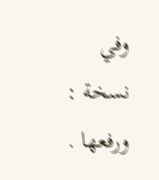وفي نسخة : ورفعها .